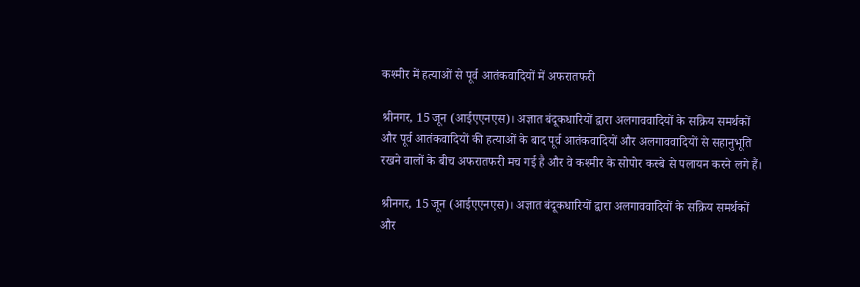कश्मीर में हत्याओं से पूर्व आतंकवादियों में अफरातफरी

श्रीनगर, 15 जून (आईएएनएस)। अज्ञात बंदूकधारियों द्वारा अलगाववादियों के सक्रिय समर्थकों और पूर्व आतंकवादियों की हत्याओं के बाद पूर्व आतंकवादियों और अलगाववादियों से सहानुभूति रखने वालों के बीच अफरातफरी मच गई है और वे कश्मीर के सोपोर कस्बे से पलायन करने लगे हैं।

श्रीनगर, 15 जून (आईएएनएस)। अज्ञात बंदूकधारियों द्वारा अलगाववादियों के सक्रिय समर्थकों और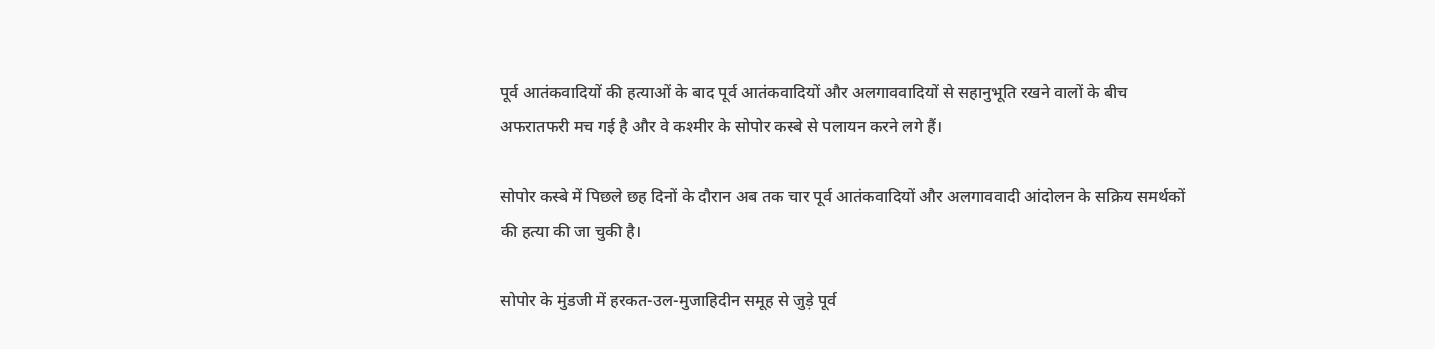पूर्व आतंकवादियों की हत्याओं के बाद पूर्व आतंकवादियों और अलगाववादियों से सहानुभूति रखने वालों के बीच अफरातफरी मच गई है और वे कश्मीर के सोपोर कस्बे से पलायन करने लगे हैं।

सोपोर कस्बे में पिछले छह दिनों के दौरान अब तक चार पूर्व आतंकवादियों और अलगाववादी आंदोलन के सक्रिय समर्थकों की हत्या की जा चुकी है।

सोपोर के मुंडजी में हरकत-उल-मुजाहिदीन समूह से जुड़े पूर्व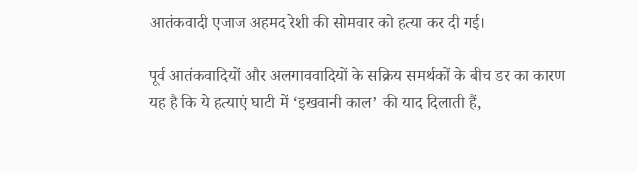आतंकवादी एजाज अहमद रेशी की सोमवार को हत्या कर दी गई।

पूर्व आतंकवादियों और अलगाववादियों के सक्रिय समर्थकों के बीच डर का कारण यह है कि ये हत्याएं घाटी में ‘इखवानी काल’ की याद दिलाती हैं,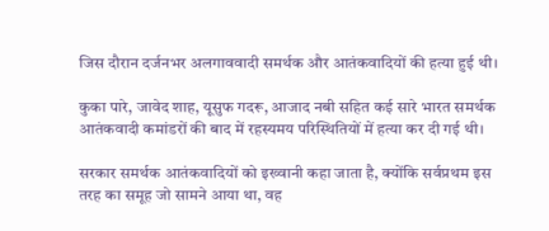जिस दौरान दर्जनभर अलगाववादी समर्थक और आतंकवादियों की हत्या हुई थी।

कुका पारे, जावेद शाह, यूसुफ गदरू, आजाद नबी सहित कई सारे भारत समर्थक आतंकवादी कमांडरों की बाद में रहस्यमय परिस्थितियों में हत्या कर दी गई थी।

सरकार समर्थक आतंकवादियों को इख्वानी कहा जाता है, क्योंकि सर्वप्रथम इस तरह का समूह जो सामने आया था, वह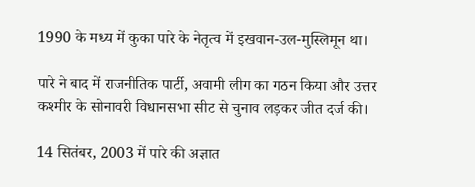1990 के मध्य में कुका पारे के नेतृत्व में इखवान-उल-मुस्लिमून था।

पारे ने बाद में राजनीतिक पार्टी, अवामी लीग का गठन किया और उत्तर कश्मीर के सोनावरी विधानसभा सीट से चुनाव लड़कर जीत दर्ज की।

14 सितंबर, 2003 में पारे की अज्ञात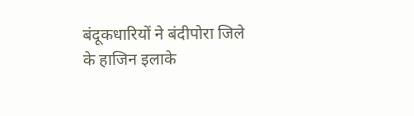बंदूकधारियों ने बंदीपोरा जिले के हाजिन इलाके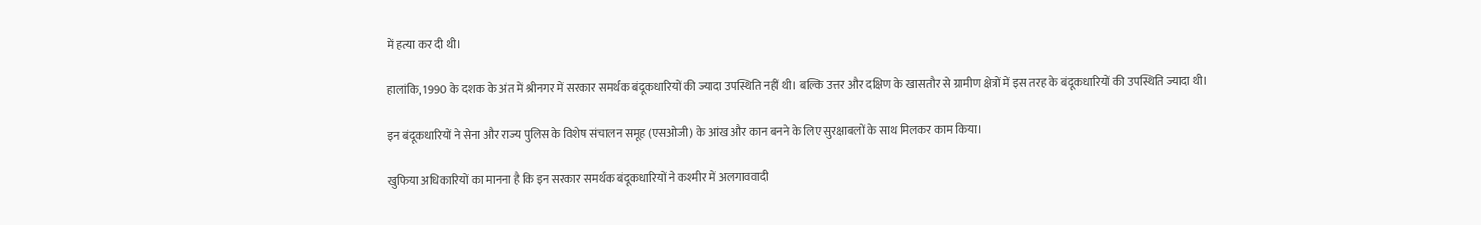में हत्या कर दी थी।

हालांकि, 1990 के दशक के अंत में श्रीनगर में सरकार समर्थक बंदूकधारियों की ज्यादा उपस्थिति नहीं थी। बल्कि उत्तर और दक्षिण के खासतौर से ग्रामीण क्षेत्रों में इस तरह के बंदूकधारियों की उपस्थिति ज्यादा थी।

इन बंदूकधारियों ने सेना और राज्य पुलिस के विशेष संचालन समूह (एसओजी) के आंख और कान बनने के लिए सुरक्षाबलों के साथ मिलकर काम किया।

खुफिया अधिकारियों का मानना है कि इन सरकार समर्थक बंदूकधारियों ने कश्मीर में अलगाववादी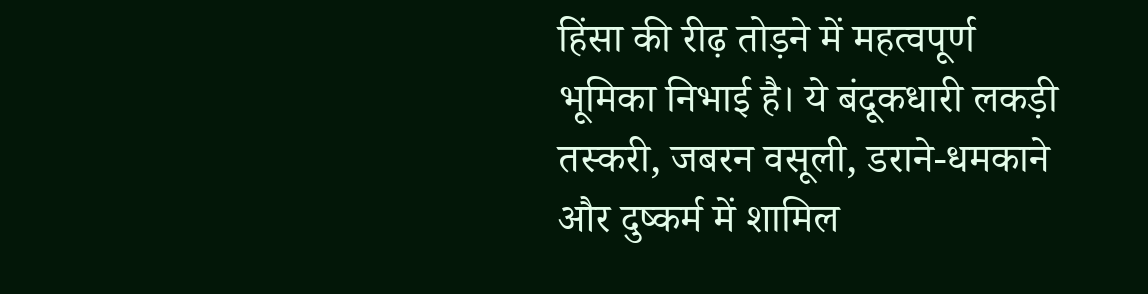हिंसा की रीढ़ तोड़ने में महत्वपूर्ण भूमिका निभाई है। ये बंदूकधारी लकड़ी तस्करी, जबरन वसूली, डराने-धमकाने और दुष्कर्म में शामिल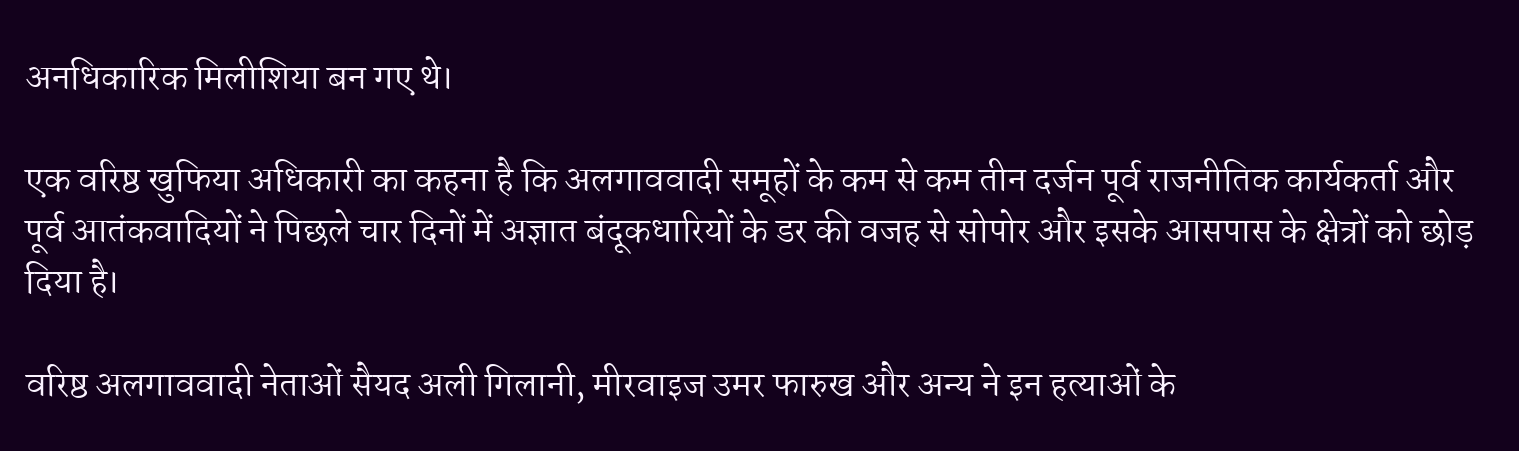अनधिकारिक मिलीशिया बन गए थे।

एक वरिष्ठ खुफिया अधिकारी का कहना है कि अलगाववादी समूहों के कम से कम तीन दर्जन पूर्व राजनीतिक कार्यकर्ता और पूर्व आतंकवादियों ने पिछले चार दिनों में अज्ञात बंदूकधारियों के डर की वजह से सोपोर और इसके आसपास के क्षेत्रों को छोड़ दिया है।

वरिष्ठ अलगाववादी नेताओं सैयद अली गिलानी, मीरवाइज उमर फारुख और अन्य ने इन हत्याओं के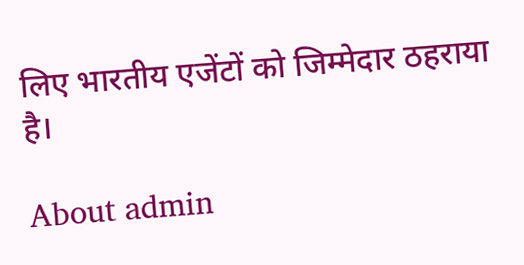लिए भारतीय एजेंटों को जिम्मेदार ठहराया है।

About admin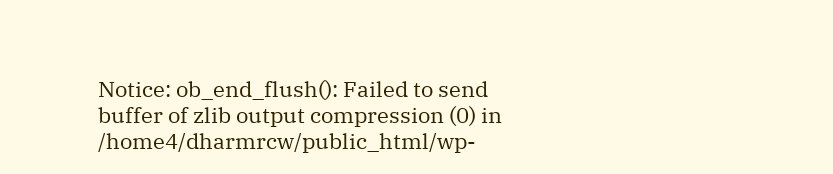Notice: ob_end_flush(): Failed to send buffer of zlib output compression (0) in /home4/dharmrcw/public_html/wp-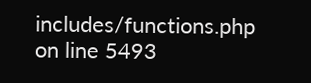includes/functions.php on line 5493